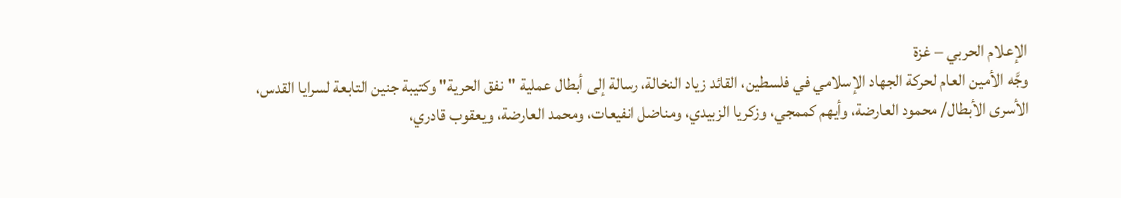الإعلام الحربي – غزة
وجَّه الأمين العام لحركة الجهاد الإسلامي في فلسطين، القائد زياد النخالة، رسالة إلى أبطال عملية "نفق الحرية" وكتيبة جنين التابعة لسرايا القدس، الأسرى الأبطال/ محمود العارضة، وأيهم كممجي، وزكريا الزبيدي، ومناضل انفيعات، ومحمد العارضة، ويعقوب قادري،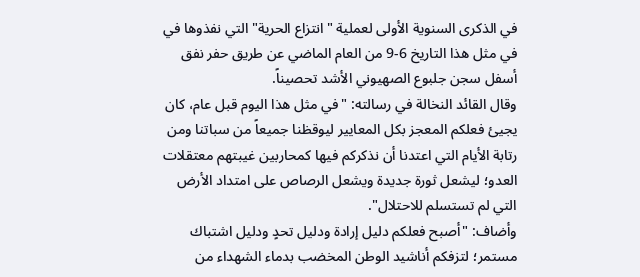في الذكرى السنوية الأولى لعملية "انتزاع الحرية" التي نفذوها في في مثل هذا التاريخ 6-9 من العام الماضي عن طريق حفر نفق أسفل سجن جلبوع الصهيوني الأشد تحصيناً.
وقال القائد النخالة في رسالته: "في مثل هذا اليوم قبل عام، كان يجيئ فعلكم المعجز بكل المعايير ليوقظنا جميعاً من سباتنا ومن رتابة الأيام التي اعتدنا أن نذكركم فيها كمحاربين غيبتهم معتقلات العدو؛ ليشعل ثورة جديدة ويشعل الرصاص على امتداد الأرض التي لم تستسلم للاحتلال".
وأضاف: "أصبح فعلكم دليل إرادة ودليل تحدٍ ودليل اشتباك مستمر؛ لتزفكم أناشيد الوطن المخضب بدماء الشهداء من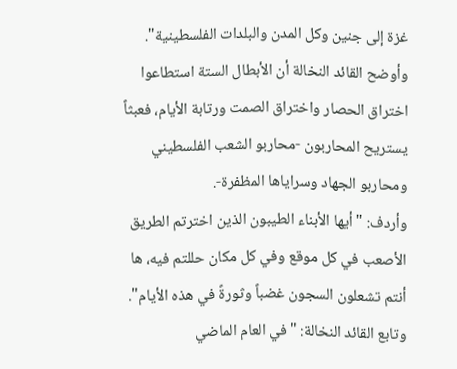غزة إلى جنين وكل المدن والبلدات الفلسطينية".
وأوضح القائد النخالة أن الأبطال الستة استطاعوا اختراق الحصار واختراق الصمت ورتابة الأيام، فعبثاً يستريح المحاربون -محاربو الشعب الفلسطيني ومحاربو الجهاد وسراياها المظفرة-.
وأردف: "أيها الأبناء الطيبون الذين اخترتم الطريق الأصعب في كل موقع وفي كل مكان حللتم فيه، ها أنتم تشعلون السجون غضباً وثورةً في هذه الأيام".
وتابع القائد النخالة: "في العام الماضي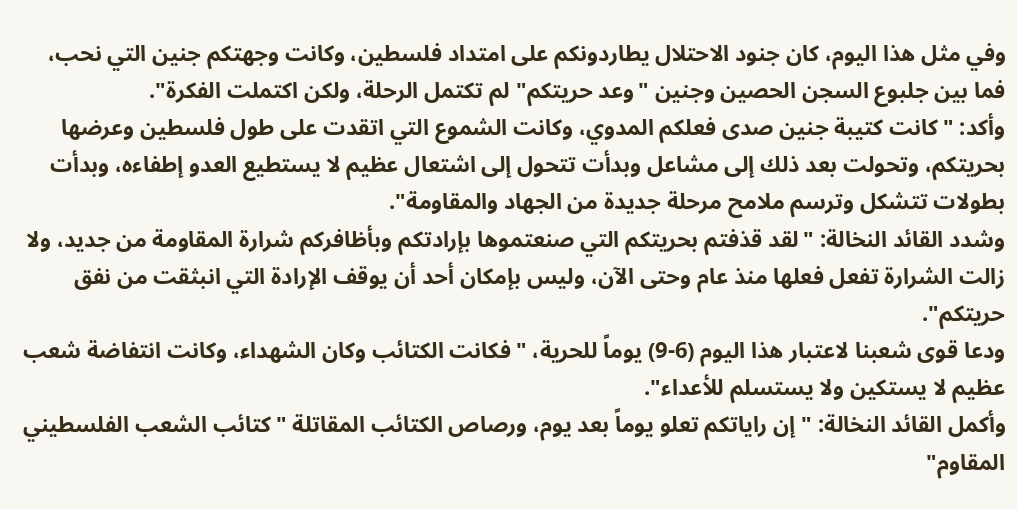وفي مثل هذا اليوم، كان جنود الاحتلال يطاردونكم على امتداد فلسطين، وكانت وجهتكم جنين التي نحب، فما بين جلبوع السجن الحصين وجنين "وعد حريتكم" لم تكتمل الرحلة، ولكن اكتملت الفكرة".
وأكد: "كانت كتيبة جنين صدى فعلكم المدوي، وكانت الشموع التي اتقدت على طول فلسطين وعرضها بحريتكم، وتحولت بعد ذلك إلى مشاعل وبدأت تتحول إلى اشتعال عظيم لا يستطيع العدو إطفاءه، وبدأت بطولات تتشكل وترسم ملامح مرحلة جديدة من الجهاد والمقاومة".
وشدد القائد النخالة: "لقد قذفتم بحريتكم التي صنعتموها بإرادتكم وبأظافركم شرارة المقاومة من جديد، ولا زالت الشرارة تفعل فعلها منذ عام وحتى الآن، وليس بإمكان أحد أن يوقف الإرادة التي انبثقت من نفق حريتكم".
ودعا قوى شعبنا لاعتبار هذا اليوم (6-9) يوماً للحرية، "فكانت الكتائب وكان الشهداء، وكانت انتفاضة شعب عظيم لا يستكين ولا يستسلم للأعداء".
وأكمل القائد النخالة: "إن راياتكم تعلو يوماً بعد يوم، ورصاص الكتائب المقاتلة "كتائب الشعب الفلسطيني المقاوم"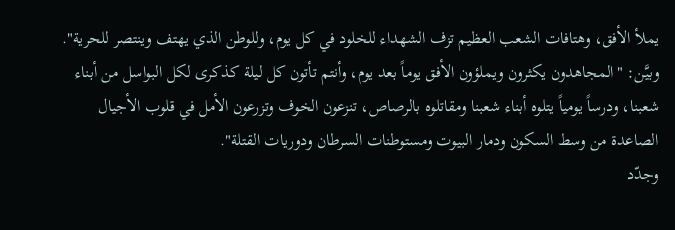يملأ الأفق، وهتافات الشعب العظيم تزف الشهداء للخلود في كل يوم، وللوطن الذي يهتف وينتصر للحرية".
وبيَّن: "المجاهدون يكثرون ويملؤون الأفق يوماً بعد يوم، وأنتم تأتون كل ليلة كذكرى لكل البواسل من أبناء شعبنا، ودرساً يومياً يتلوه أبناء شعبنا ومقاتلوه بالرصاص، تنزعون الخوف وتزرعون الأمل في قلوب الأجيال الصاعدة من وسط السكون ودمار البيوت ومستوطنات السرطان ودوريات القتلة".
وجدّد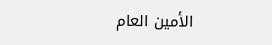الأمين العام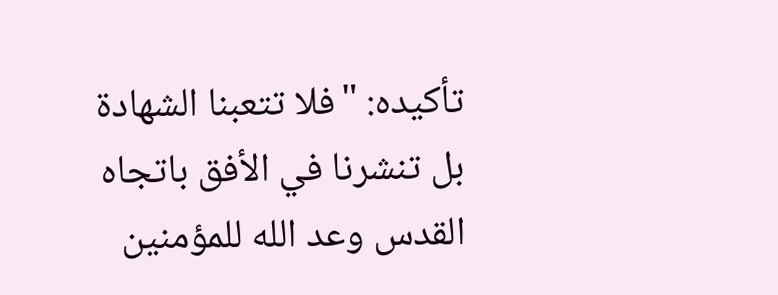تأكيده: "فلا تتعبنا الشهادة بل تنشرنا في الأفق باتجاه القدس وعد الله للمؤمنين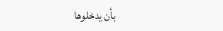بأن يدخلوها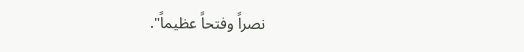نصراً وفتحاً عظيماً".